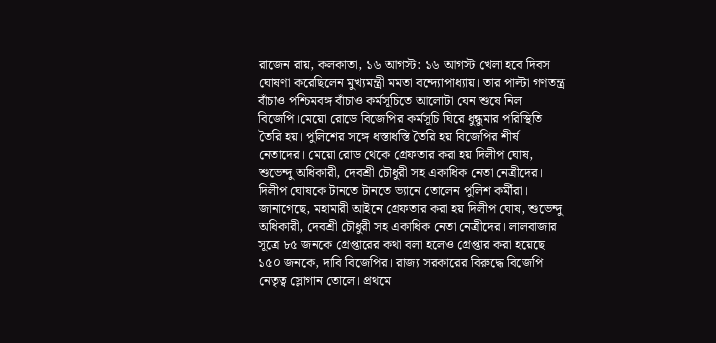রাজেন রায়, কলকাতা, ১৬ আগস্ট: ১৬ আগস্ট খেলা হবে দিবস ঘোষণা করেছিলেন মুখ্যমন্ত্রী মমতা বন্দ্যোপাধ্যায়। তার পাল্টা গণতন্ত্র বাঁচাও পশ্চিমবঙ্গ বাঁচাও কর্মসূচিতে আলোটা যেন শুষে নিল বিজেপি।মেয়ো রোডে বিজেপির কর্মসূচি ঘিরে ধুন্ধুমার পরিস্থিতি তৈরি হয়। পুলিশের সঙ্গে ধস্তাধস্তি তৈরি হয় বিজেপির শীর্ষ নেতাদের। মেয়ো রোড থেকে গ্রেফতার করা হয় দিলীপ ঘোষ, শুভেন্দু অধিকারী, দেবশ্রী চৌধুরী সহ একাধিক নেতা নেত্রীদের। দিলীপ ঘোষকে টানতে টানতে ভ্যানে তোলেন পুলিশ কর্মীরা।
জানাগেছে, মহামারী আইনে গ্রেফতার করা হয় দিলীপ ঘোষ, শুভেন্দু অধিকারী, দেবশ্রী চৌধুরী সহ একাধিক নেতা নেত্রীদের। লালবাজার সূত্রে ৮৫ জনকে গ্রেপ্তারের কথা বলা হলেও গ্রেপ্তার করা হয়েছে ১৫০ জনকে, দাবি বিজেপির। রাজ্য সরকারের বিরুদ্ধে বিজেপি নেতৃত্ব স্লোগান তোলে। প্রথমে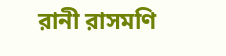রানী রাসমণি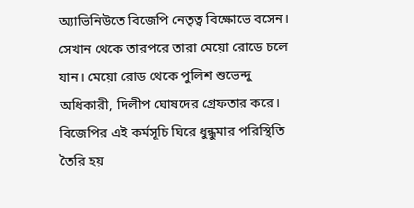অ্যাভিনিউতে বিজেপি নেতৃত্ব বিক্ষোভে বসেন। সেখান থেকে তারপরে তারা মেয়ো রোডে চলে যান। মেয়ো রোড থেকে পুলিশ শুভেন্দু অধিকারী, দিলীপ ঘোষদের গ্রেফতার করে। বিজেপির এই কর্মসূচি ঘিরে ধুন্ধুমার পরিস্থিতি তৈরি হয়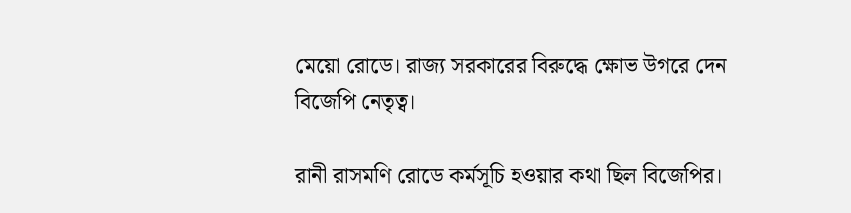মেয়ো রোডে। রাজ্য সরকারের বিরুদ্ধে ক্ষোভ উগরে দেন বিজেপি নেতৃত্ব।

রানী রাসমণি রোডে কর্মসূচি হওয়ার কথা ছিল বিজেপির।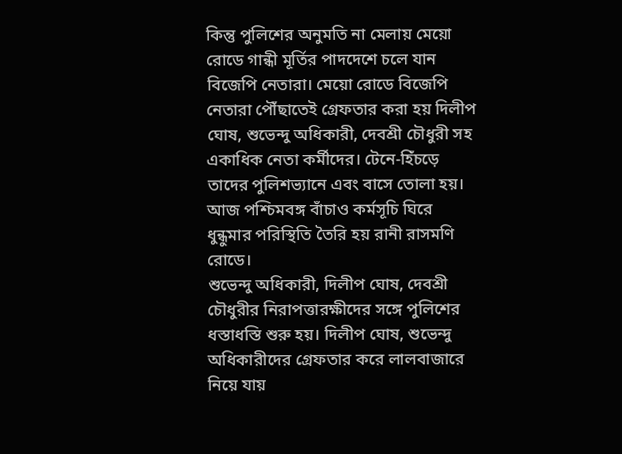কিন্তু পুলিশের অনুমতি না মেলায় মেয়ো রোডে গান্ধী মূর্তির পাদদেশে চলে যান বিজেপি নেতারা। মেয়ো রোডে বিজেপি নেতারা পৌঁছাতেই গ্রেফতার করা হয় দিলীপ ঘোষ, শুভেন্দু অধিকারী, দেবশ্রী চৌধুরী সহ একাধিক নেতা কর্মীদের। টেনে-হিঁচড়ে তাদের পুলিশভ্যানে এবং বাসে তোলা হয়। আজ পশ্চিমবঙ্গ বাঁচাও কর্মসূচি ঘিরে ধুন্ধুমার পরিস্থিতি তৈরি হয় রানী রাসমণি রোডে।
শুভেন্দু অধিকারী, দিলীপ ঘোষ, দেবশ্রী চৌধুরীর নিরাপত্তারক্ষীদের সঙ্গে পুলিশের ধস্তাধস্তি শুরু হয়। দিলীপ ঘোষ, শুভেন্দু অধিকারীদের গ্রেফতার করে লালবাজারে নিয়ে যায়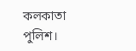কলকাতা পুলিশ।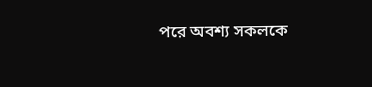পরে অবশ্য সকলকে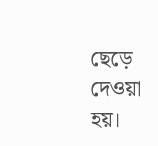ছেড়ে দেওয়া হয়।